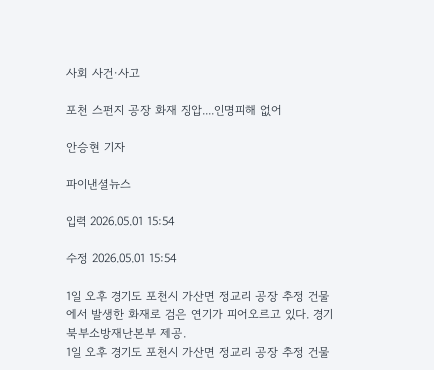사회 사건·사고

포천 스펀지 공장 화재 징압....인명피해 없어

안승현 기자

파이낸셜뉴스

입력 2026.05.01 15:54

수정 2026.05.01 15:54

1일 오후 경기도 포천시 가산면 정교리 공장 추정 건물에서 발생한 화재로 검은 연기가 피어오르고 있다. 경기북부소방재난본부 제공.
1일 오후 경기도 포천시 가산면 정교리 공장 추정 건물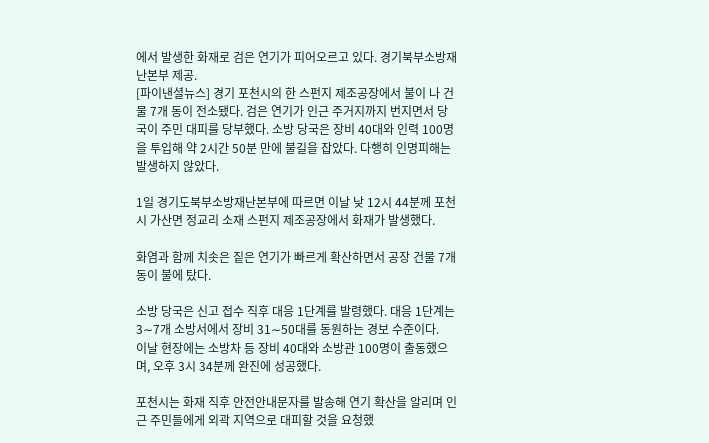에서 발생한 화재로 검은 연기가 피어오르고 있다. 경기북부소방재난본부 제공.
[파이낸셜뉴스] 경기 포천시의 한 스펀지 제조공장에서 불이 나 건물 7개 동이 전소됐다. 검은 연기가 인근 주거지까지 번지면서 당국이 주민 대피를 당부했다. 소방 당국은 장비 40대와 인력 100명을 투입해 약 2시간 50분 만에 불길을 잡았다. 다행히 인명피해는 발생하지 않았다.

1일 경기도북부소방재난본부에 따르면 이날 낮 12시 44분께 포천시 가산면 정교리 소재 스펀지 제조공장에서 화재가 발생했다.

화염과 함께 치솟은 짙은 연기가 빠르게 확산하면서 공장 건물 7개 동이 불에 탔다.

소방 당국은 신고 접수 직후 대응 1단계를 발령했다. 대응 1단계는 3∼7개 소방서에서 장비 31∼50대를 동원하는 경보 수준이다.
이날 현장에는 소방차 등 장비 40대와 소방관 100명이 출동했으며, 오후 3시 34분께 완진에 성공했다.

포천시는 화재 직후 안전안내문자를 발송해 연기 확산을 알리며 인근 주민들에게 외곽 지역으로 대피할 것을 요청했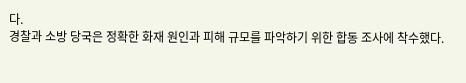다.
경찰과 소방 당국은 정확한 화재 원인과 피해 규모를 파악하기 위한 합동 조사에 착수했다.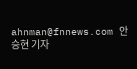ahnman@fnnews.com 안승현 기자